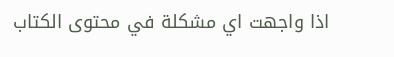اذا واجهت اي مشكلة في محتوى الكتاب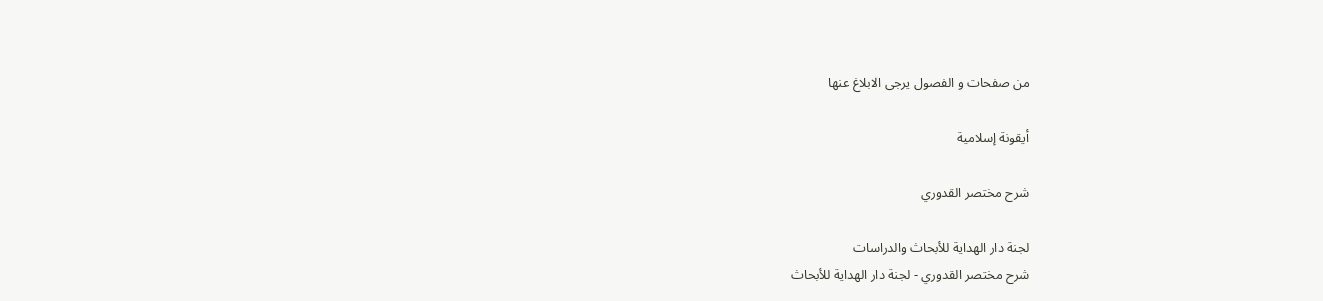من صفحات و الفصول يرجى الابلاغ عنها

أيقونة إسلامية

شرح مختصر القدوري

لجنة دار الهداية للأبحاث والدراسات
شرح مختصر القدوري - لجنة دار الهداية للأبحاث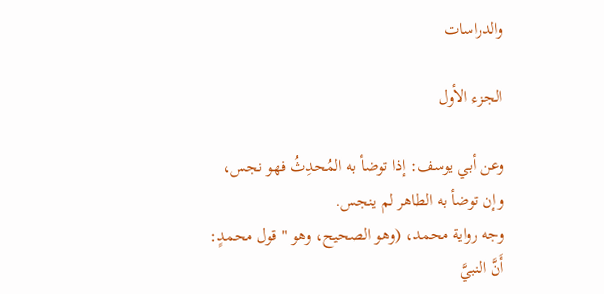والدراسات

الجزء الأول

وعن أبي يوسف: إذا توضأ به المُحدِثُ فهو نجس، وإن توضأ به الطاهر لم ينجس.
وجه رواية محمد، (وهو الصحيح، وهو " قول محمدٍ: أَنَّ النبيَّ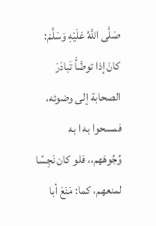صَلَّى اللَّهُ عَلَيْهِ وَسَلَّمَ: كانَ إذا توضَّأَ تَبادَرَ الصحابة إلى وضوئه، فمسحوا به ا به وُجُوهَهم،، فلو كان نَجِسًا لمنعهم، كما: مَنَعَ أبا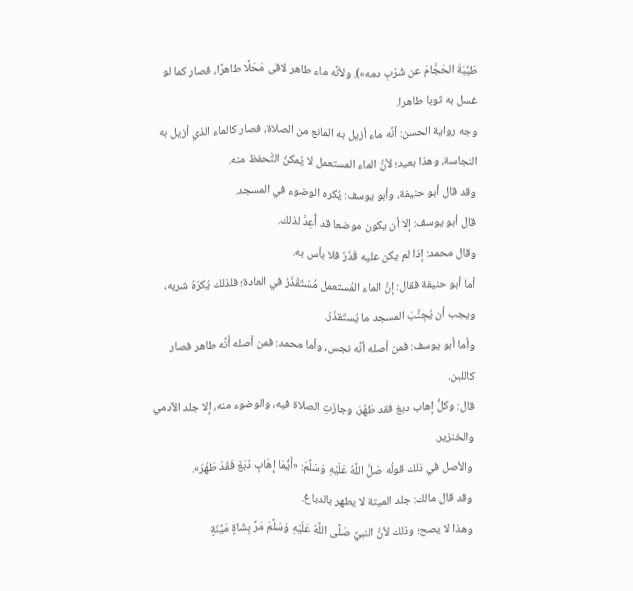طَيِّبَةَ الحَجَّامَ عن شُرْبِ دمه»). ولأنَّه ماء طاهر لاقى مَحَلَّا طاهرًا، فصار كما لو غسل به ثوبا طاهرا.
وجه رواية الحسن: أنَّه ماء أزيل به المانع من الصلاة، فصار كالماء الذي أزيل به النجاسة، وهذا بعيد؛ لأنَّ الماء المستعمل لا يُمكنُ التَّحفظ منه.
وقد قال أبو حنيفة، وأبو يوسف: يُكره الوضوء في المسجد.
قال أبو يوسف: إلا أن يكون موضعا قد أُعِدَّ لذلك.
وقال محمد: إذا لم يكن عليه قَذَرٌ فلا بأس به.
أما أبو حنيفة فقال: إنَّ الماء المُستعمل مُسْتَقْذَرُ في العادة؛ فلذلك يُكرَهُ شربه، ويجب أن يُجِنَّبَ المسجد ما يُستَقذَرُ.
وأما أبو يوسف: فمن أصله أنَّه نجس، وأما محمد: فمن أصله أَنَّه طاهر فصار كاللبن.
قال: وكلُّ إهاب دبغ فقد طَهُرَ، وجازَتِ الصلاة فيه، والوضوء منه، إلا جلد الآدمي والخنزير.
والأصل في ذلك قولُه صَلَّ اللَّهُ عَلَيْهِ وَسَلَّمَ: «أَيُّمَا إِهَابٍ دُبَغَ فَقَدْ طَهُرَ».
وقد قال مالك: جلد الميتة لا يطهر بالدباغ.
وهذا لا يصح؛ وذلك لأنَّ النبيَّ صَلَّى اللَّهُ عَلَيْهِ وَسَلَّمَ مَرَّ بِشَاةٍ مَيِّنَةٍ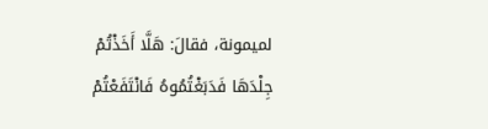لميمونة، فقالَ: هَلَّا أَخَذْتُمْ جِلْدَهَا فَدَبَغْتُمُوهُ فَانْتَفَعْتُمْ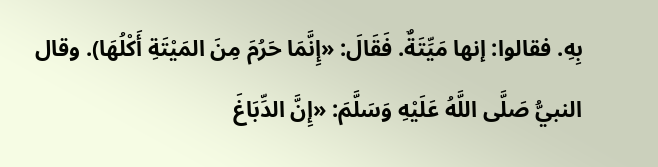بِهِ. فقالوا: إنها مَيِّتَةٌ. فَقَالَ: «إِنَّمَا حَرُمَ مِنَ المَيْتَةِ أَكْلُهَا). وقال النبيُّ صَلَّى اللَّهُ عَلَيْهِ وَسَلَّمَ: «إِنَّ الدِّبَاغَ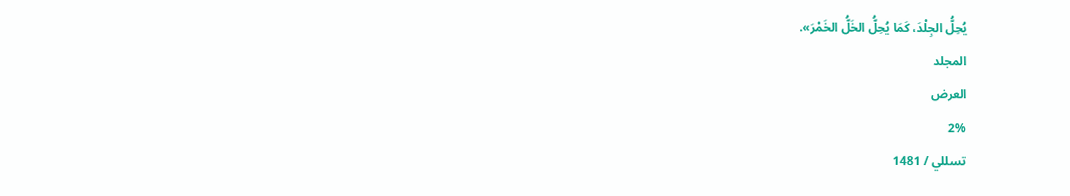يُحِلُّ الجِلْدَ، كَمَا يُحِلُّ الخَلُّ الخَمْرَ».
المجلد
العرض
2%
تسللي / 1481